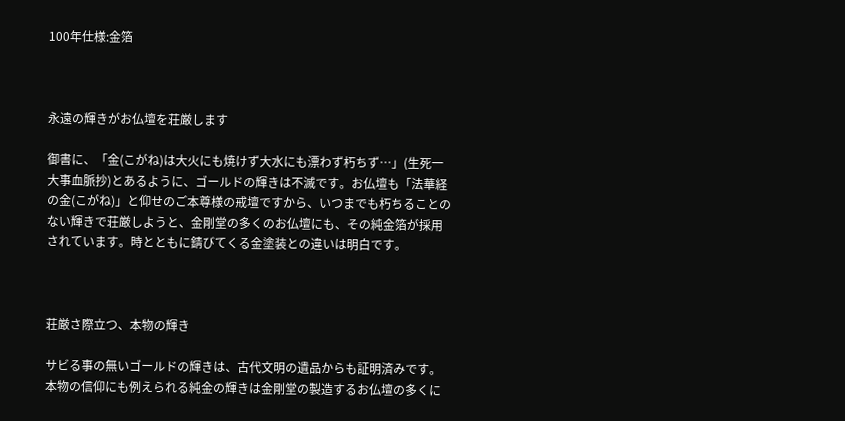100年仕様:金箔



永遠の輝きがお仏壇を荘厳します

御書に、「金(こがね)は大火にも焼けず大水にも漂わず朽ちず…」(生死一大事血脈抄)とあるように、ゴールドの輝きは不滅です。お仏壇も「法華経の金(こがね)」と仰せのご本尊様の戒壇ですから、いつまでも朽ちることのない輝きで荘厳しようと、金剛堂の多くのお仏壇にも、その純金箔が採用されています。時とともに錆びてくる金塗装との違いは明白です。



荘厳さ際立つ、本物の輝き

サビる事の無いゴールドの輝きは、古代文明の遺品からも証明済みです。本物の信仰にも例えられる純金の輝きは金剛堂の製造するお仏壇の多くに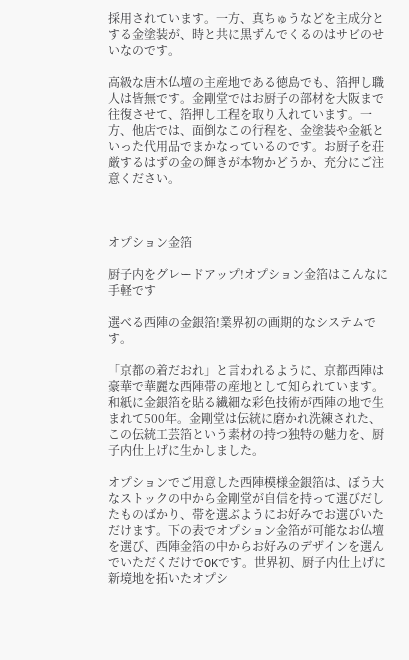採用されています。一方、真ちゅうなどを主成分とする金塗装が、時と共に黒ずんでくるのはサビのせいなのです。

高級な唐木仏壇の主産地である徳島でも、箔押し職人は皆無です。金剛堂ではお厨子の部材を大阪まで往復させて、箔押し工程を取り入れています。一方、他店では、面倒なこの行程を、金塗装や金紙といった代用品でまかなっているのです。お厨子を荘厳するはずの金の輝きが本物かどうか、充分にご注意ください。



オプション金箔

厨子内をグレードアップ!オプション金箔はこんなに手軽です

選べる西陣の金銀箔!業界初の画期的なシステムです。

「京都の着だおれ」と言われるように、京都西陣は豪華で華麗な西陣帯の産地として知られています。和紙に金銀箔を貼る繊細な彩色技術が西陣の地で生まれて500年。金剛堂は伝統に磨かれ洗練された、この伝統工芸箔という素材の持つ独特の魅力を、厨子内仕上げに生かしました。

オプションでご用意した西陣模様金銀箔は、ぼう大なストックの中から金剛堂が自信を持って選びだしたものばかり、帯を選ぶようにお好みでお選びいただけます。下の表でオプション金箔が可能なお仏壇を選び、西陣金箔の中からお好みのデザインを選んでいただくだけでOKです。世界初、厨子内仕上げに新境地を拓いたオプシ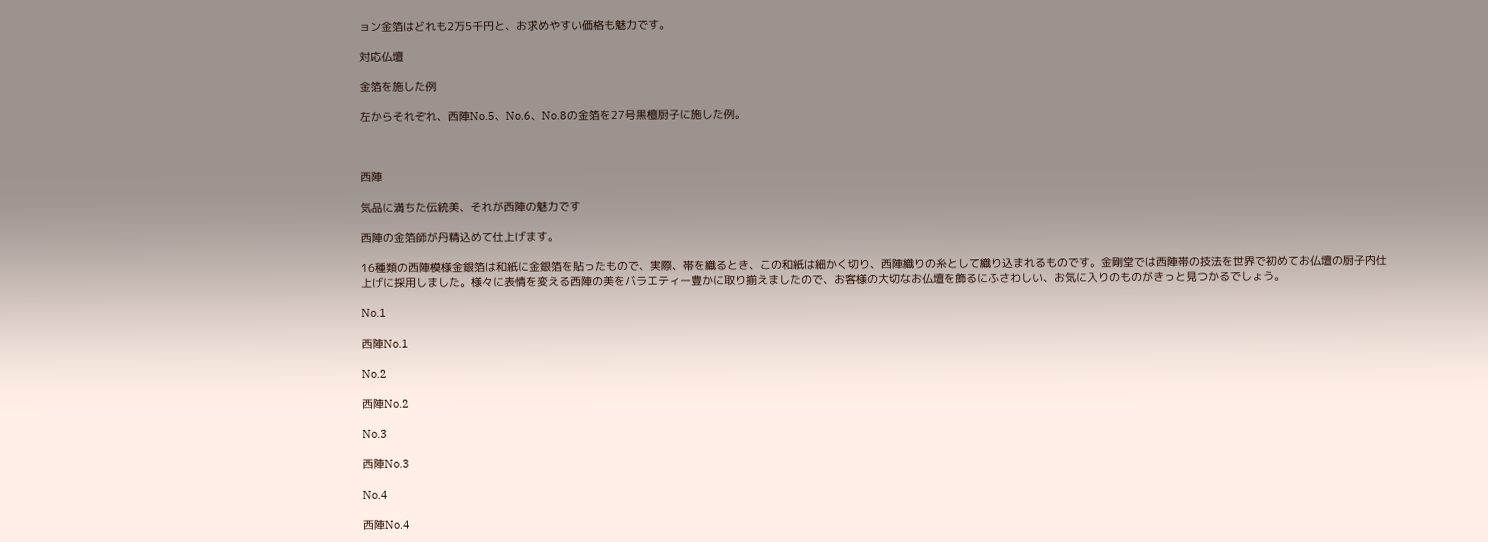ョン金箔はどれも2万5千円と、お求めやすい価格も魅力です。

対応仏壇

金箔を施した例

左からそれぞれ、西陣No.5、No.6、No.8の金箔を27号黒檀厨子に施した例。



西陣

気品に満ちた伝統美、それが西陣の魅力です

西陣の金箔師が丹精込めて仕上げます。

16種類の西陣模様金銀箔は和紙に金銀箔を貼ったもので、実際、帯を織るとき、この和紙は細かく切り、西陣織りの糸として織り込まれるものです。金剛堂では西陣帯の技法を世界で初めてお仏壇の厨子内仕上げに採用しました。様々に表情を変える西陣の美をバラエティー豊かに取り揃えましたので、お客様の大切なお仏壇を飾るにふさわしい、お気に入りのものがきっと見つかるでしょう。

No.1

西陣No.1

No.2

西陣No.2

No.3

西陣No.3

No.4

西陣No.4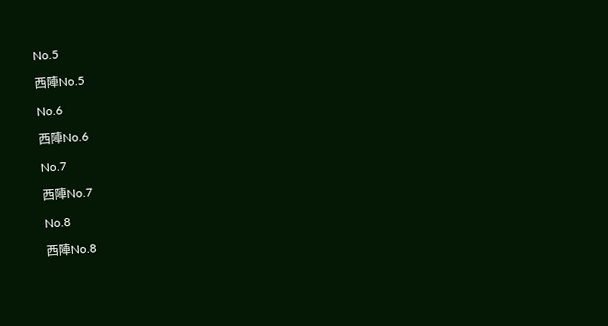No.5

西陣No.5

No.6

西陣No.6

No.7

西陣No.7

No.8

西陣No.8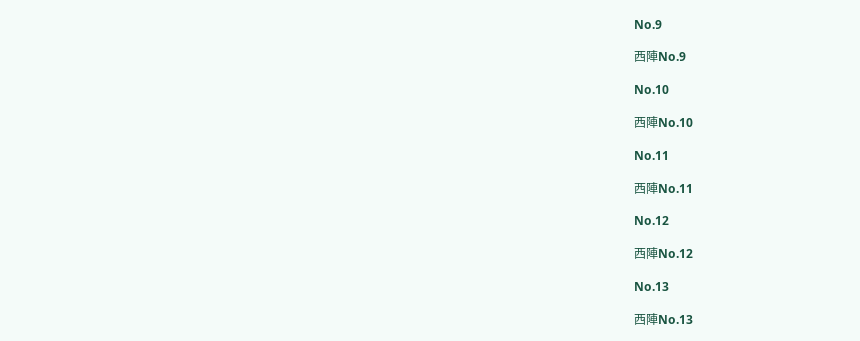No.9

西陣No.9

No.10

西陣No.10

No.11

西陣No.11

No.12

西陣No.12

No.13

西陣No.13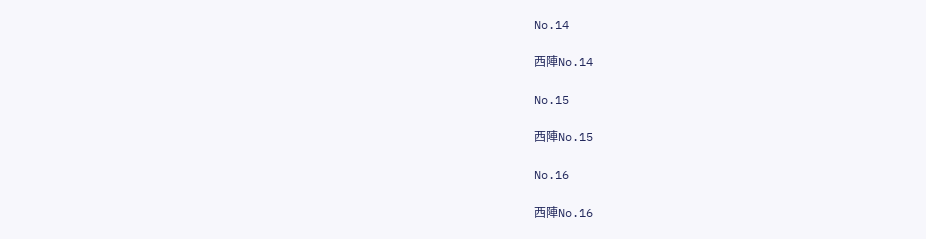No.14

西陣No.14

No.15

西陣No.15

No.16

西陣No.16